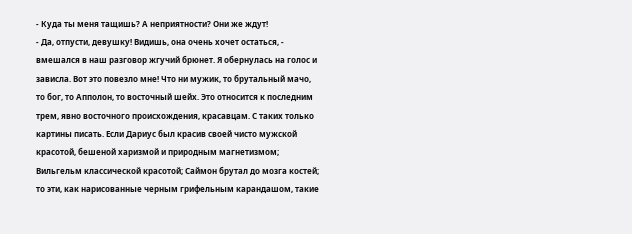- Куда ты меня тащишь? А неприятности? Они же ждут!
- Да, отпусти, девушку! Видишь, она очень хочет остаться, - вмешался в наш разговор жгучий брюнет. Я обернулась на голос и зависла. Вот это повезло мне! Что ни мужик, то брутальный мачо, то бог, то Апполон, то восточный шейх. Это относится к последним трем, явно восточного происхождения, красавцам. С таких только картины писать. Если Дариус был красив своей чисто мужской красотой, бешеной харизмой и природным магнетизмом; Вильгельм классической красотой; Саймон брутал до мозга костей; то эти, как нарисованные черным грифельным карандашом, такие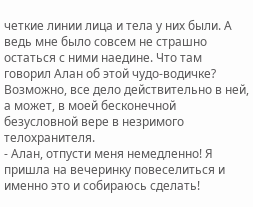четкие линии лица и тела у них были. А ведь мне было совсем не страшно остаться с ними наедине. Что там говорил Алан об этой чудо-водичке? Возможно, все дело действительно в ней, а может, в моей бесконечной безусловной вере в незримого телохранителя.
- Алан, отпусти меня немедленно! Я пришла на вечеринку повеселиться и именно это и собираюсь сделать!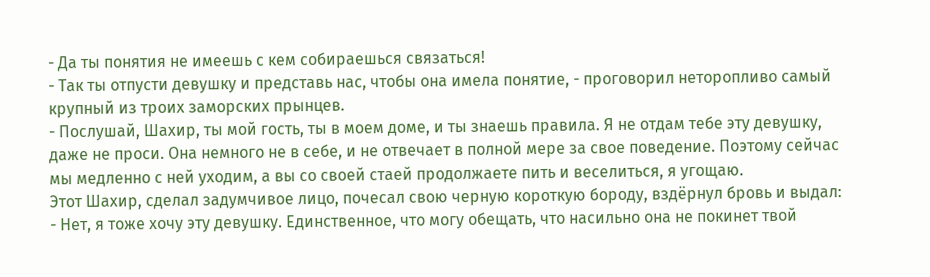- Да ты понятия не имеешь с кем собираешься связаться!
- Так ты отпусти девушку и представь нас, чтобы она имела понятие, - проговорил неторопливо самый крупный из троих заморских прынцев.
- Послушай, Шахир, ты мой гость, ты в моем доме, и ты знаешь правила. Я не отдам тебе эту девушку, даже не проси. Она немного не в себе, и не отвечает в полной мере за свое поведение. Поэтому сейчас мы медленно с ней уходим, а вы со своей стаей продолжаете пить и веселиться, я угощаю.
Этот Шахир, сделал задумчивое лицо, почесал свою черную короткую бороду, вздёрнул бровь и выдал:
- Нет, я тоже хочу эту девушку. Единственное, что могу обещать, что насильно она не покинет твой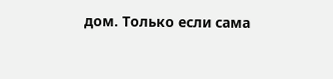дом. Только если сама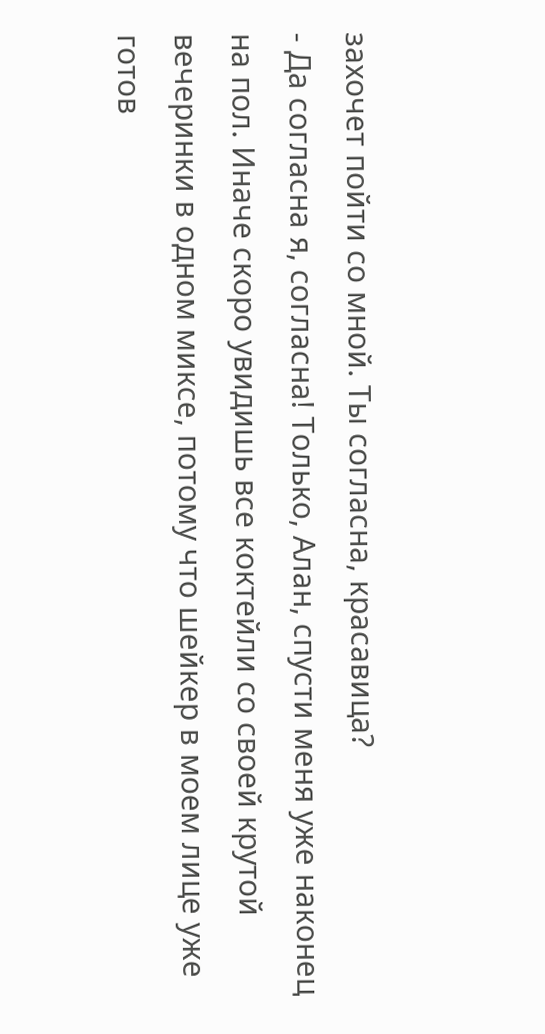захочет пойти со мной. Ты согласна, красавица?
- Да согласна я, согласна! Только, Алан, спусти меня уже наконец на пол. Иначе скоро увидишь все коктейли со своей крутой вечеринки в одном миксе, потому что шейкер в моем лице уже готов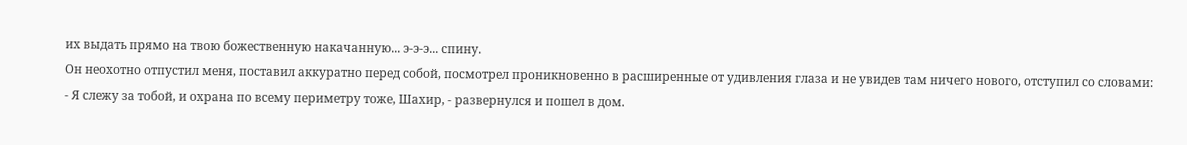их выдать прямо на твою божественную накачанную... э-э-э... спину.
Он неохотно отпустил меня, поставил аккуратно перед собой, посмотрел проникновенно в расширенные от удивления глаза и не увидев там ничего нового, отступил со словами:
- Я слежу за тобой, и охрана по всему периметру тоже, Шахир, - развернулся и пошел в дом.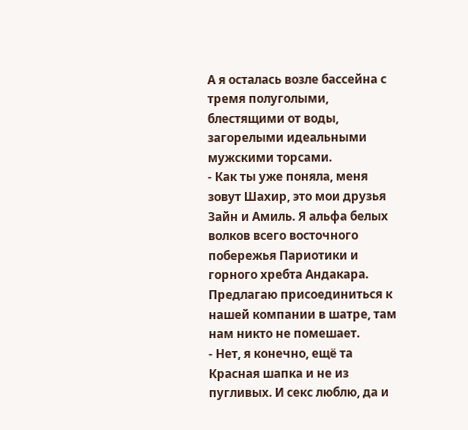А я осталась возле бассейна с тремя полуголыми, блестящими от воды, загорелыми идеальными мужскими торсами.
- Как ты уже поняла, меня зовут Шахир, это мои друзья Зайн и Амиль. Я альфа белых волков всего восточного побережья Париотики и горного хребта Андакара. Предлагаю присоединиться к нашей компании в шатре, там нам никто не помешает.
- Нет, я конечно, ещё та Красная шапка и не из пугливых. И секс люблю, да и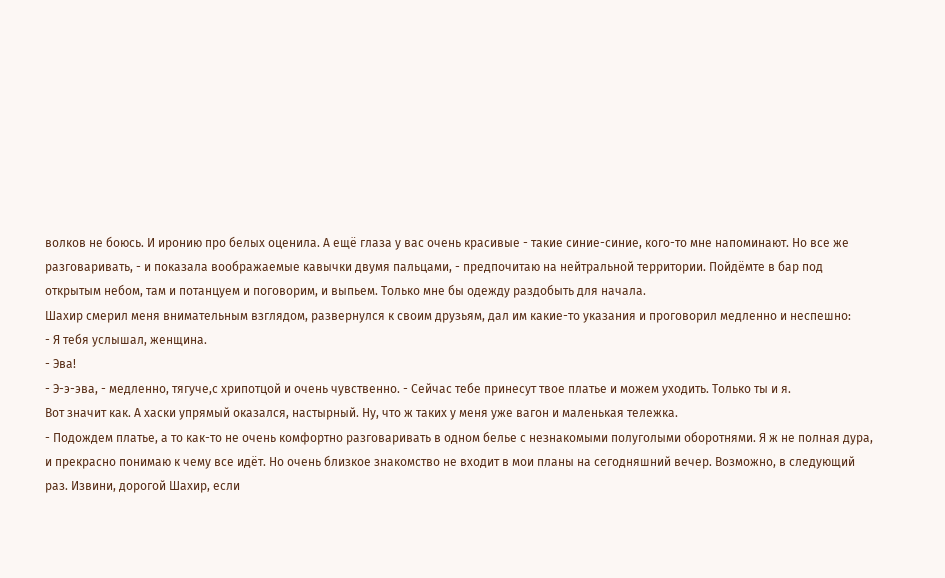волков не боюсь. И иронию про белых оценила. А ещё глаза у вас очень красивые - такие синие-синие, кого-то мне напоминают. Но все же разговаривать, - и показала воображаемые кавычки двумя пальцами, - предпочитаю на нейтральной территории. Пойдёмте в бар под открытым небом, там и потанцуем и поговорим, и выпьем. Только мне бы одежду раздобыть для начала.
Шахир смерил меня внимательным взглядом, развернулся к своим друзьям, дал им какие-то указания и проговорил медленно и неспешно:
- Я тебя услышал, женщина.
- Эва!
- Э-э-эва, - медленно, тягуче,с хрипотцой и очень чувственно. - Сейчас тебе принесут твое платье и можем уходить. Только ты и я.
Вот значит как. А хаски упрямый оказался, настырный. Ну, что ж таких у меня уже вагон и маленькая тележка.
- Подождем платье, а то как-то не очень комфортно разговаривать в одном белье с незнакомыми полуголыми оборотнями. Я ж не полная дура, и прекрасно понимаю к чему все идёт. Но очень близкое знакомство не входит в мои планы на сегодняшний вечер. Возможно, в следующий раз. Извини, дорогой Шахир, если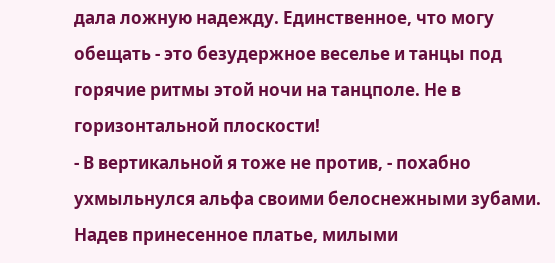дала ложную надежду. Единственное, что могу обещать - это безудержное веселье и танцы под горячие ритмы этой ночи на танцполе. Не в горизонтальной плоскости!
- В вертикальной я тоже не против, - похабно ухмыльнулся альфа своими белоснежными зубами.
Надев принесенное платье, милыми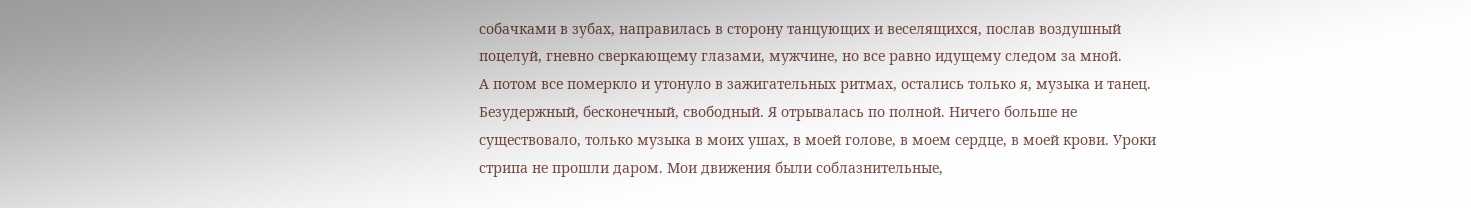собачками в зубах, направилась в сторону танцующих и веселящихся, послав воздушный поцелуй, гневно сверкающему глазами, мужчине, но все равно идущему следом за мной.
А потом все померкло и утонуло в зажигательных ритмах, остались только я, музыка и танец. Безудержный, бесконечный, свободный. Я отрывалась по полной. Ничего больше не существовало, только музыка в моих ушах, в моей голове, в моем сердце, в моей крови. Уроки стрипа не прошли даром. Мои движения были соблазнительные,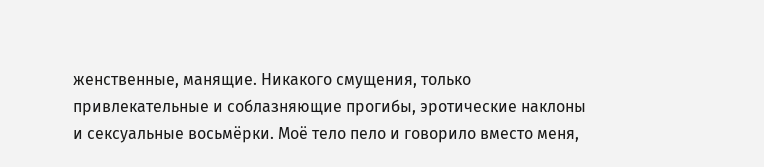женственные, манящие. Никакого смущения, только привлекательные и соблазняющие прогибы, эротические наклоны и сексуальные восьмёрки. Моё тело пело и говорило вместо меня,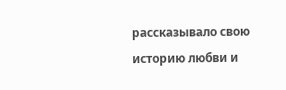рассказывало свою историю любви и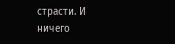страсти. И ничего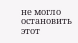не могло остановить этот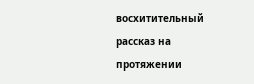восхитительный рассказ на протяжении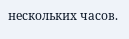нескольких часов.